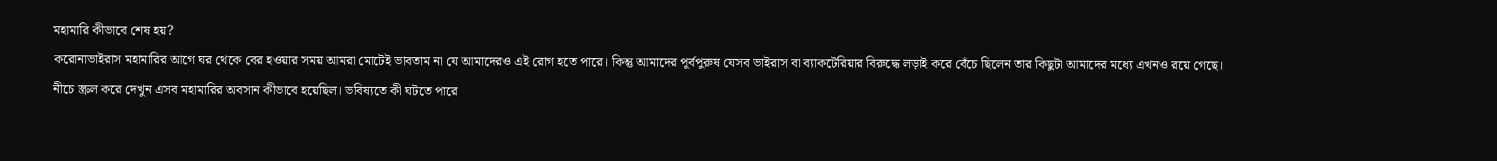মহামারি কীভাবে শেষ হয়?
করোনাভাইরাস মহামারির আগে ঘর থেকে বের হওয়ার সময় আমরা মোটেই ভাবতাম না যে আমাদেরও এই রোগ হতে পারে। কিন্তু আমাদের পূর্বপুরুষ যেসব ভাইরাস বা ব্যাকটেরিয়ার বিরুদ্ধে লড়াই করে বেঁচে ছিলেন তার কিছুটা আমাদের মধ্যে এখনও রয়ে গেছে।
নীচে স্ক্রল করে দেখুন এসব মহামারির অবসান কীভাবে হয়েছিল। ভবিষ্যতে কী ঘটতে পারে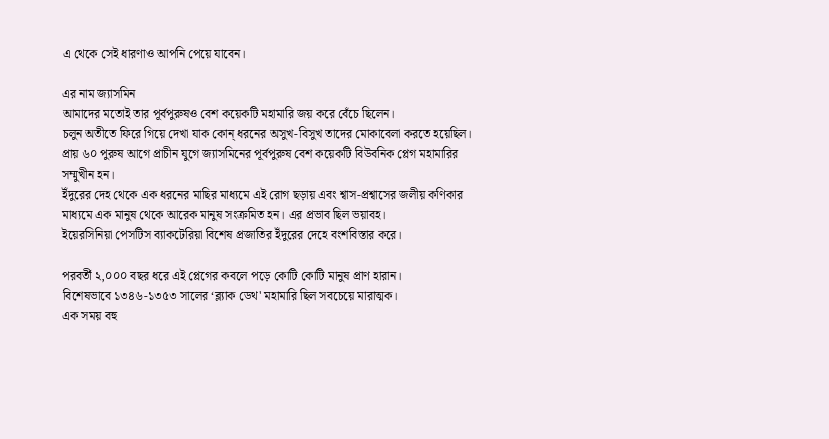এ থেকে সেই ধারণাও আপনি পেয়ে যাবেন।

এর নাম জ্যাসমিন
আমাদের মতোই তার পূর্বপুরুষও বেশ কয়েকটি মহামারি জয় করে বেঁচে ছিলেন।
চলুন অতীতে ফিরে গিয়ে দেখা যাক কোন্ ধরনের অসুখ-বিসুখ তাদের মোকাবেলা করতে হয়েছিল।
প্রায় ৬০ পুরুষ আগে প্রাচীন যুগে জ্যাসমিনের পূর্বপুরুষ বেশ কয়েকটি বিউবনিক প্লেগ মহামারির সম্মুখীন হন।
ইঁদুরের দেহ থেকে এক ধরনের মাছির মাধ্যমে এই রোগ ছড়ায় এবং শ্বাস-প্রশ্বাসের জলীয় কণিকার মাধ্যমে এক মানুষ থেকে আরেক মানুষ সংক্রমিত হন। এর প্রভাব ছিল ভয়াবহ।
ইয়েরসিনিয়া পেসটিস ব্যাকটেরিয়া বিশেষ প্রজাতির ইঁদুরের দেহে বংশবিস্তার করে।

পরবর্তী ২,০০০ বছর ধরে এই প্লেগের কবলে পড়ে কোটি কোটি মানুষ প্রাণ হারান।
বিশেষভাবে ১৩৪৬-১৩৫৩ সালের ‘ব্ল্যাক ডেথ' মহামারি ছিল সবচেয়ে মারাত্মক।
এক সময় বহু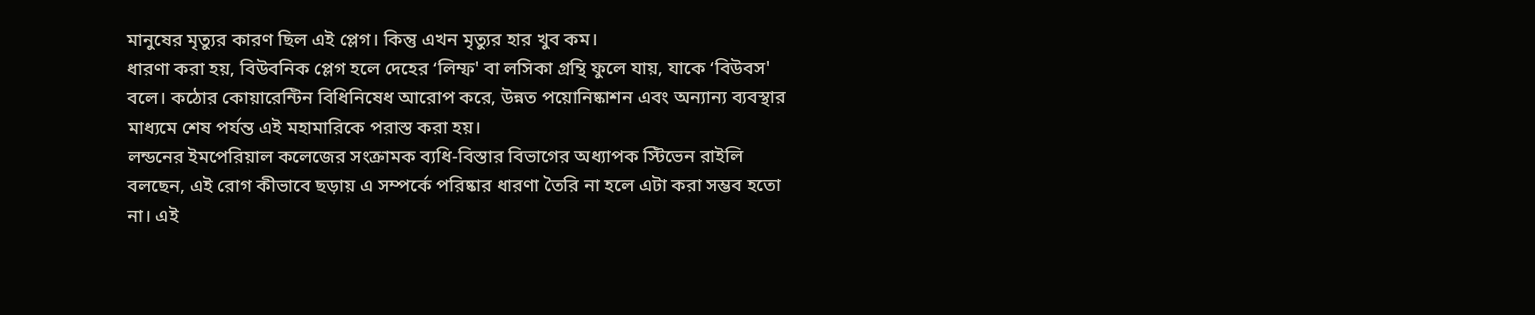মানুষের মৃত্যুর কারণ ছিল এই প্লেগ। কিন্তু এখন মৃত্যুর হার খুব কম।
ধারণা করা হয়, বিউবনিক প্লেগ হলে দেহের ‘লিম্ফ' বা লসিকা গ্রন্থি ফুলে যায়, যাকে ‘বিউবস' বলে। কঠোর কোয়ারেন্টিন বিধিনিষেধ আরোপ করে, উন্নত পয়োনিষ্কাশন এবং অন্যান্য ব্যবস্থার মাধ্যমে শেষ পর্যন্ত এই মহামারিকে পরাস্ত করা হয়।
লন্ডনের ইমপেরিয়াল কলেজের সংক্রামক ব্যধি-বিস্তার বিভাগের অধ্যাপক স্টিভেন রাইলি বলছেন, এই রোগ কীভাবে ছড়ায় এ সম্পর্কে পরিষ্কার ধারণা তৈরি না হলে এটা করা সম্ভব হতো না। এই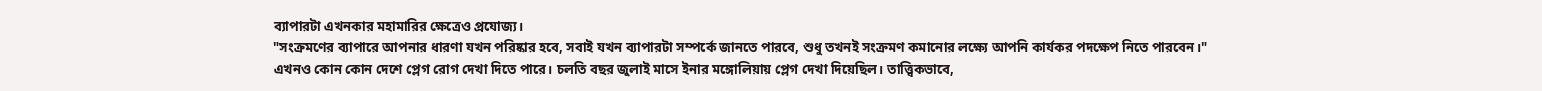ব্যাপারটা এখনকার মহামারির ক্ষেত্রেও প্রযোজ্য।
"সংক্রমণের ব্যাপারে আপনার ধারণা যখন পরিষ্কার হবে, সবাই যখন ব্যাপারটা সম্পর্কে জানতে পারবে, শুধু তখনই সংক্রমণ কমানোর লক্ষ্যে আপনি কার্যকর পদক্ষেপ নিতে পারবেন।"
এখনও কোন কোন দেশে প্লেগ রোগ দেখা দিতে পারে। চলতি বছর জুলাই মাসে ইনার মঙ্গোলিয়ায় প্লেগ দেখা দিয়েছিল। তাত্ত্বিকভাবে,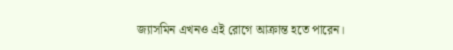জ্যাসমিন এখনও এই রোগে আক্রান্ত হতে পারেন।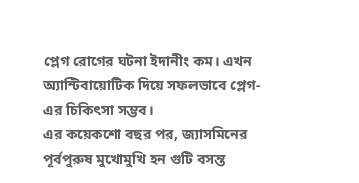প্লেগ রোগের ঘটনা ইদানীং কম। এখন অ্যান্টিবায়োটিক দিয়ে সফলভাবে প্লেগ-এর চিকিৎসা সম্ভব।
এর কয়েকশো বছর পর, জ্যাসমিনের পূর্বপুরুষ মুখোমুখি হন গুটি বসন্ত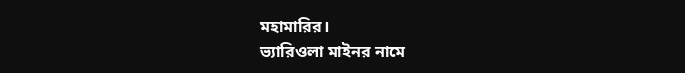মহামারির।
ভ্যারিওলা মাইনর নামে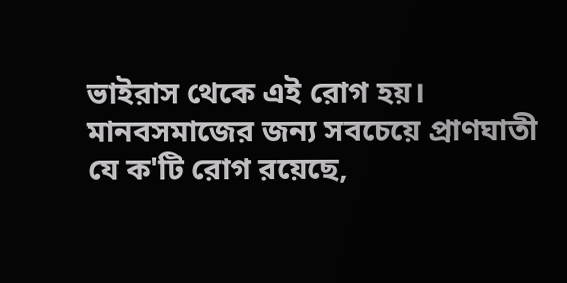ভাইরাস থেকে এই রোগ হয়। মানবসমাজের জন্য সবচেয়ে প্রাণঘাতী যে ক'টি রোগ রয়েছে,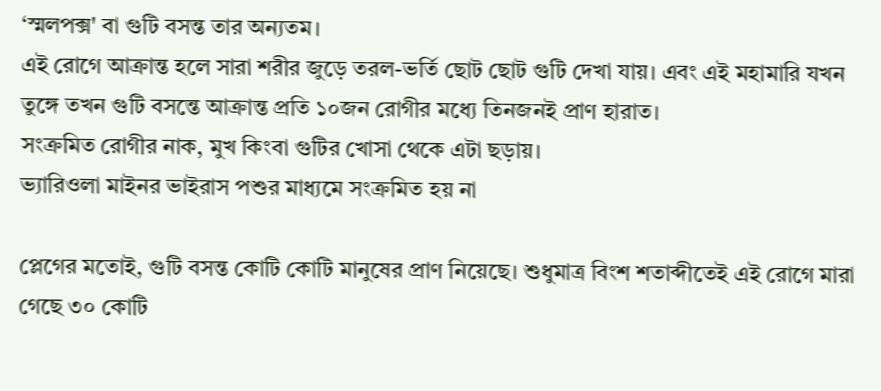‘স্মলপক্স' বা গুটি বসন্ত তার অন্যতম।
এই রোগে আক্রান্ত হলে সারা শরীর জুড়ে তরল-ভর্তি ছোট ছোট গুটি দেখা যায়। এবং এই মহামারি যখন তুঙ্গে তখন গুটি বসন্তে আক্রান্ত প্রতি ১০জন রোগীর মধ্যে তিনজনই প্রাণ হারাত।
সংক্রমিত রোগীর নাক, মুখ কিংবা গুটির খোসা থেকে এটা ছড়ায়।
ভ্যারিওলা মাইনর ভাইরাস পশুর মাধ্যমে সংক্রমিত হয় না

প্লেগের মতোই, গুটি বসন্ত কোটি কোটি মানুষের প্রাণ নিয়েছে। শুধুমাত্র বিংশ শতাব্দীতেই এই রোগে মারা গেছে ৩০ কোটি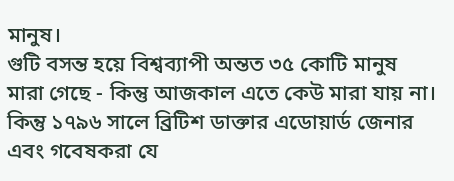মানুষ।
গুটি বসন্ত হয়ে বিশ্বব্যাপী অন্তত ৩৫ কোটি মানুষ মারা গেছে - কিন্তু আজকাল এতে কেউ মারা যায় না।
কিন্তু ১৭৯৬ সালে ব্রিটিশ ডাক্তার এডোয়ার্ড জেনার এবং গবেষকরা যে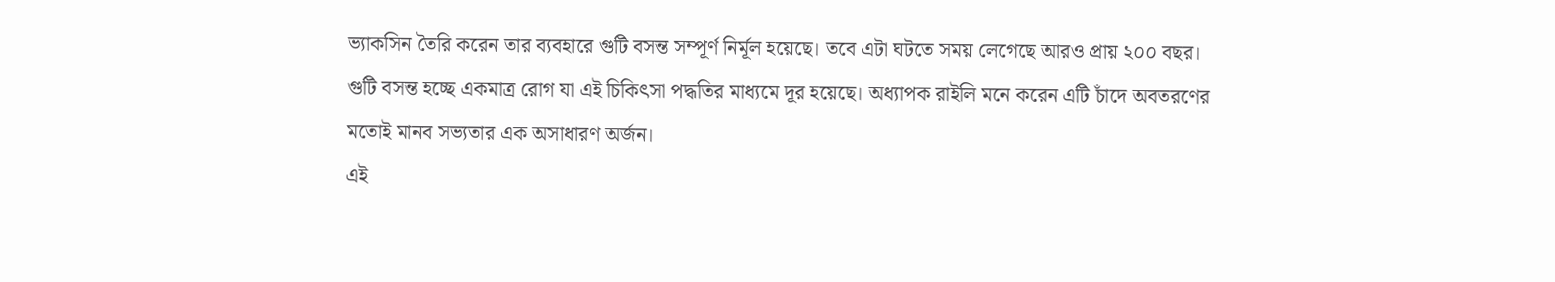ভ্যাকসিন তৈরি করেন তার ব্যবহারে গুটি বসন্ত সম্পূর্ণ নির্মূল হয়েছে। তবে এটা ঘটতে সময় লেগেছে আরও প্রায় ২০০ বছর।
গুটি বসন্ত হচ্ছে একমাত্র রোগ যা এই চিকিৎসা পদ্ধতির মাধ্যমে দূর হয়েছে। অধ্যাপক রাইলি মনে করেন এটি চাঁদে অবতরণের মতোই মানব সভ্যতার এক অসাধারণ অর্জন।
এই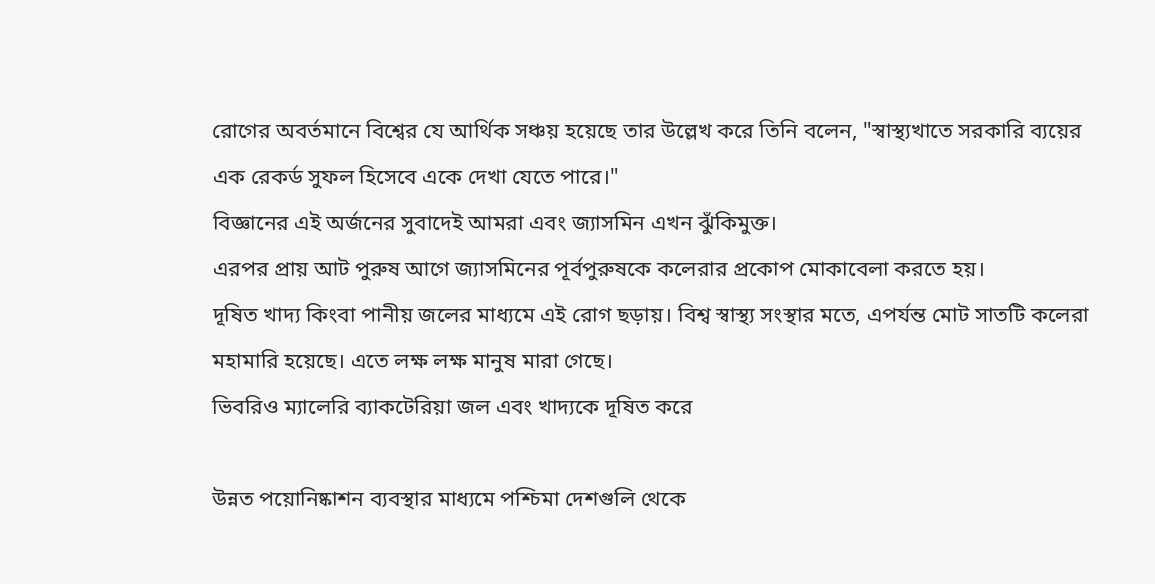রোগের অবর্তমানে বিশ্বের যে আর্থিক সঞ্চয় হয়েছে তার উল্লেখ করে তিনি বলেন, "স্বাস্থ্যখাতে সরকারি ব্যয়ের এক রেকর্ড সুফল হিসেবে একে দেখা যেতে পারে।"
বিজ্ঞানের এই অর্জনের সুবাদেই আমরা এবং জ্যাসমিন এখন ঝুঁকিমুক্ত।
এরপর প্রায় আট পুরুষ আগে জ্যাসমিনের পূর্বপুরুষকে কলেরার প্রকোপ মোকাবেলা করতে হয়।
দূষিত খাদ্য কিংবা পানীয় জলের মাধ্যমে এই রোগ ছড়ায়। বিশ্ব স্বাস্থ্য সংস্থার মতে, এপর্যন্ত মোট সাতটি কলেরা মহামারি হয়েছে। এতে লক্ষ লক্ষ মানুষ মারা গেছে।
ভিবরিও ম্যালেরি ব্যাকটেরিয়া জল এবং খাদ্যকে দূষিত করে

উন্নত পয়োনিষ্কাশন ব্যবস্থার মাধ্যমে পশ্চিমা দেশগুলি থেকে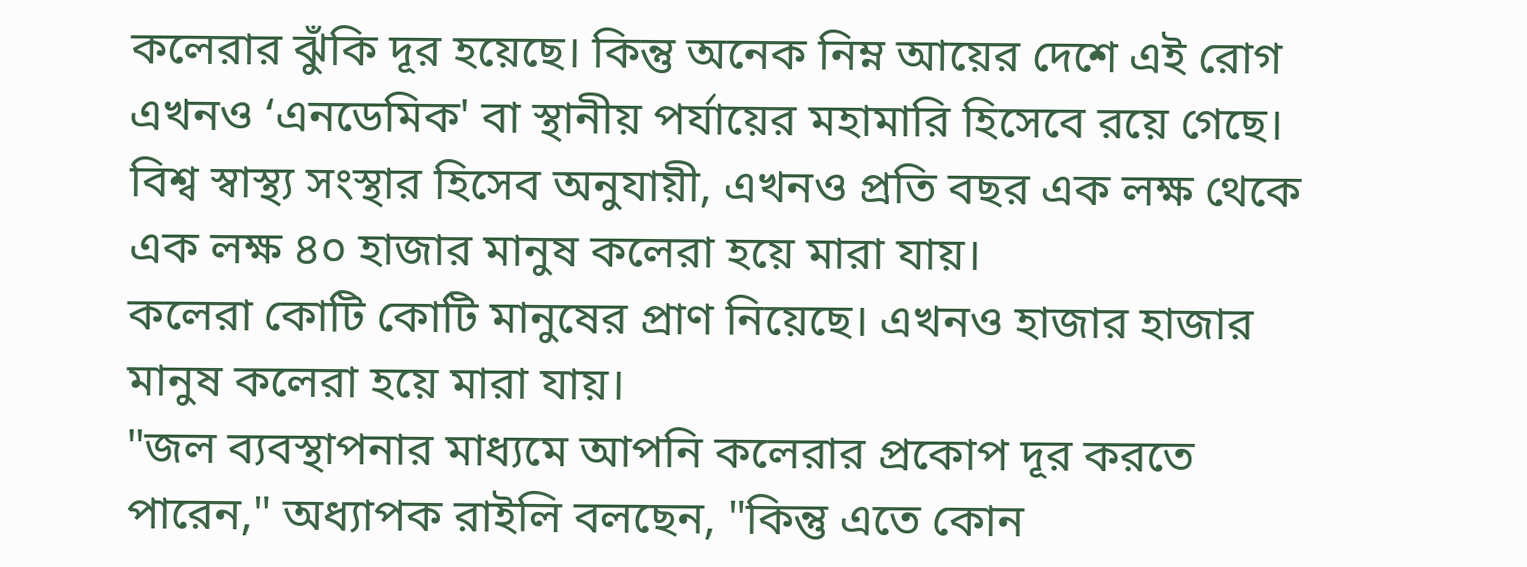কলেরার ঝুঁকি দূর হয়েছে। কিন্তু অনেক নিম্ন আয়ের দেশে এই রোগ এখনও ‘এনডেমিক' বা স্থানীয় পর্যায়ের মহামারি হিসেবে রয়ে গেছে। বিশ্ব স্বাস্থ্য সংস্থার হিসেব অনুযায়ী, এখনও প্রতি বছর এক লক্ষ থেকে এক লক্ষ ৪০ হাজার মানুষ কলেরা হয়ে মারা যায়।
কলেরা কোটি কোটি মানুষের প্রাণ নিয়েছে। এখনও হাজার হাজার মানুষ কলেরা হয়ে মারা যায়।
"জল ব্যবস্থাপনার মাধ্যমে আপনি কলেরার প্রকোপ দূর করতে পারেন," অধ্যাপক রাইলি বলছেন, "কিন্তু এতে কোন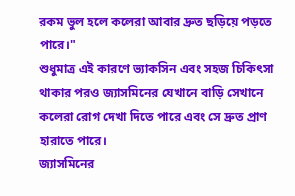রকম ভুল হলে কলেরা আবার দ্রুত ছড়িয়ে পড়তে পারে।"
শুধুমাত্র এই কারণে ভ্যাকসিন এবং সহজ চিকিৎসা থাকার পরও জ্যাসমিনের যেখানে বাড়ি সেখানে কলেরা রোগ দেখা দিতে পারে এবং সে দ্রুত প্রাণ হারাতে পারে।
জ্যাসমিনের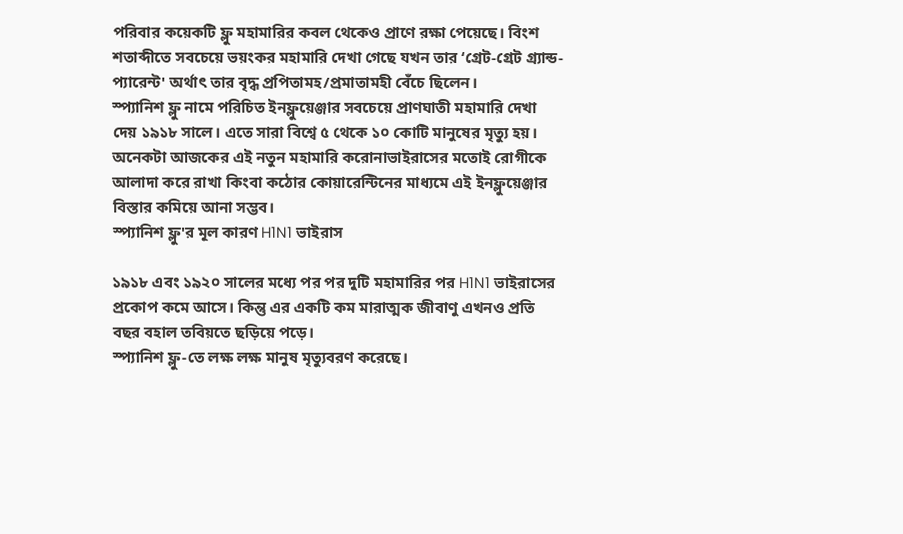পরিবার কয়েকটি ফ্লু মহামারির কবল থেকেও প্রাণে রক্ষা পেয়েছে। বিংশ শতাব্দীতে সবচেয়ে ভয়ংকর মহামারি দেখা গেছে যখন তার ‘গ্রেট-গ্রেট গ্র্যান্ড-প্যারেন্ট' অর্থাৎ তার বৃদ্ধ প্রপিতামহ/প্রমাতামহী বেঁচে ছিলেন।
স্প্যানিশ ফ্লু নামে পরিচিত ইনফ্লুয়েঞ্জার সবচেয়ে প্রাণঘাতী মহামারি দেখা দেয় ১৯১৮ সালে। এতে সারা বিশ্বে ৫ থেকে ১০ কোটি মানুষের মৃত্যু হয়।
অনেকটা আজকের এই নতুন মহামারি করোনাভাইরাসের মতোই রোগীকে আলাদা করে রাখা কিংবা কঠোর কোয়ারেন্টিনের মাধ্যমে এই ইনফ্লুয়েঞ্জার বিস্তার কমিয়ে আনা সম্ভব।
স্প্যানিশ ফ্লু'র মূল কারণ H1N1 ভাইরাস

১৯১৮ এবং ১৯২০ সালের মধ্যে পর পর দুটি মহামারির পর H1N1 ভাইরাসের প্রকোপ কমে আসে। কিন্তু এর একটি কম মারাত্মক জীবাণু এখনও প্রতি বছর বহাল তবিয়তে ছড়িয়ে পড়ে।
স্প্যানিশ ফ্লু-তে লক্ষ লক্ষ মানুষ মৃত্যুবরণ করেছে।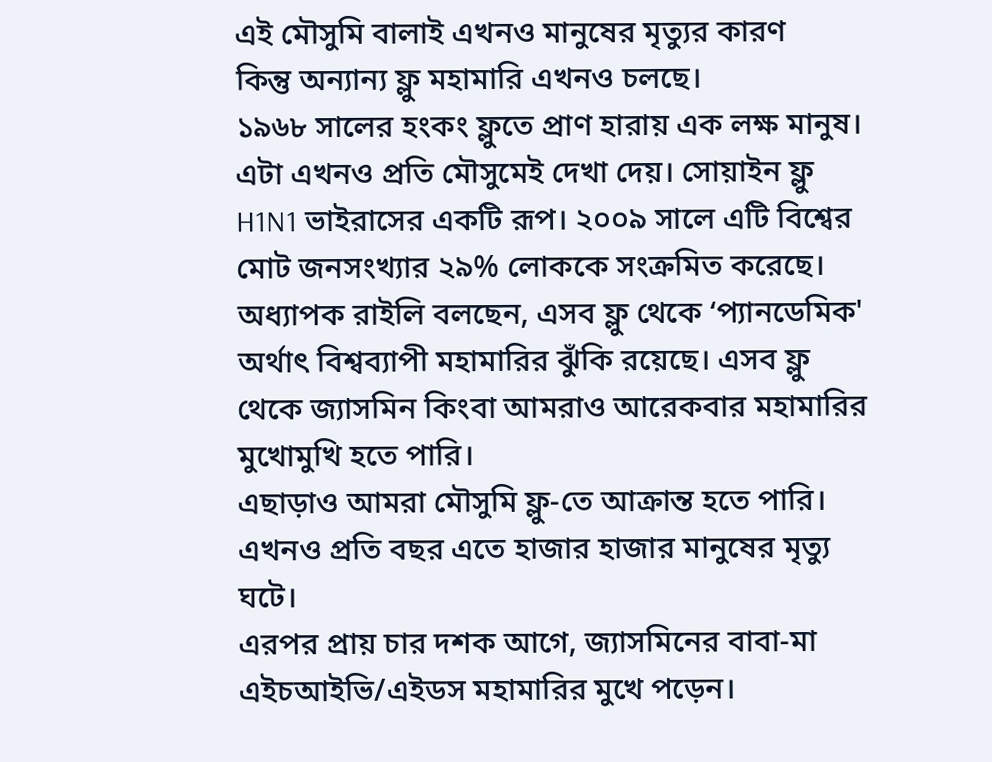এই মৌসুমি বালাই এখনও মানুষের মৃত্যুর কারণ
কিন্তু অন্যান্য ফ্লু মহামারি এখনও চলছে।
১৯৬৮ সালের হংকং ফ্লুতে প্রাণ হারায় এক লক্ষ মানুষ। এটা এখনও প্রতি মৌসুমেই দেখা দেয়। সোয়াইন ফ্লু H1N1 ভাইরাসের একটি রূপ। ২০০৯ সালে এটি বিশ্বের মোট জনসংখ্যার ২৯% লোককে সংক্রমিত করেছে।
অধ্যাপক রাইলি বলছেন, এসব ফ্লু থেকে ‘প্যানডেমিক' অর্থাৎ বিশ্বব্যাপী মহামারির ঝুঁকি রয়েছে। এসব ফ্লু থেকে জ্যাসমিন কিংবা আমরাও আরেকবার মহামারির মুখোমুখি হতে পারি।
এছাড়াও আমরা মৌসুমি ফ্লু-তে আক্রান্ত হতে পারি। এখনও প্রতি বছর এতে হাজার হাজার মানুষের মৃত্যু ঘটে।
এরপর প্রায় চার দশক আগে, জ্যাসমিনের বাবা-মা এইচআইভি/এইডস মহামারির মুখে পড়েন।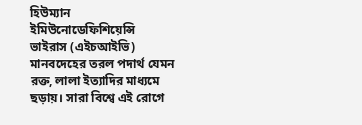হিউম্যান ইমিউনোডেফিশিয়েন্সি ভাইরাস (এইচআইভি) মানবদেহের তরল পদার্থ যেমন রক্ত, লালা ইত্যাদির মাধ্যমে ছড়ায়। সারা বিশ্বে এই রোগে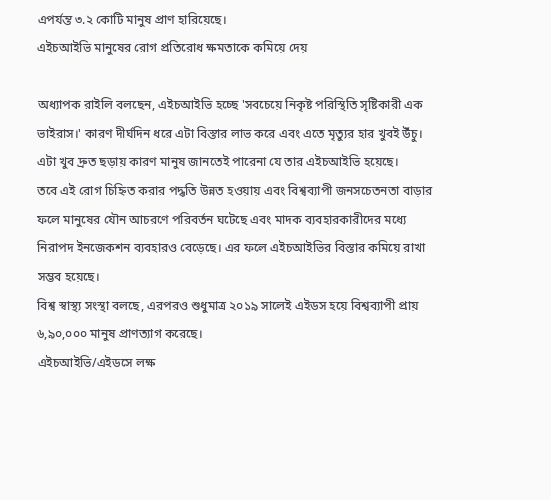এপর্যন্ত ৩.২ কোটি মানুষ প্রাণ হারিয়েছে।
এইচআইভি মানুষের রোগ প্রতিরোধ ক্ষমতাকে কমিয়ে দেয়

অধ্যাপক রাইলি বলছেন, এইচআইভি হচ্ছে 'সবচেয়ে নিকৃষ্ট পরিস্থিতি সৃষ্টিকারী এক ভাইরাস।' কারণ দীর্ঘদিন ধরে এটা বিস্তার লাভ করে এবং এতে মৃত্যুর হার খুবই উঁচু। এটা খুব দ্রুত ছড়ায় কারণ মানুষ জানতেই পারেনা যে তার এইচআইভি হয়েছে।
তবে এই রোগ চিহ্নিত করার পদ্ধতি উন্নত হওয়ায় এবং বিশ্বব্যাপী জনসচেতনতা বাড়ার ফলে মানুষের যৌন আচরণে পরিবর্তন ঘটেছে এবং মাদক ব্যবহারকারীদের মধ্যে নিরাপদ ইনজেকশন ব্যবহারও বেড়েছে। এর ফলে এইচআইভির বিস্তার কমিয়ে রাখা সম্ভব হয়েছে।
বিশ্ব স্বাস্থ্য সংস্থা বলছে, এরপরও শুধুমাত্র ২০১৯ সালেই এইডস হয়ে বিশ্বব্যাপী প্রায় ৬,৯০,০০০ মানুষ প্রাণত্যাগ করেছে।
এইচআইভি/এইডসে লক্ষ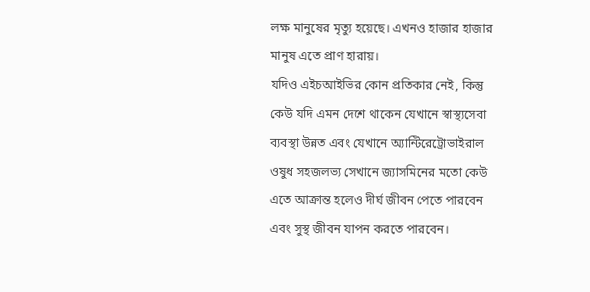লক্ষ মানুষের মৃত্যু হয়েছে। এখনও হাজার হাজার মানুষ এতে প্রাণ হারায়।
যদিও এইচআইভির কোন প্রতিকার নেই, কিন্তু কেউ যদি এমন দেশে থাকেন যেখানে স্বাস্থ্যসেবা ব্যবস্থা উন্নত এবং যেখানে অ্যান্টিরেট্রোভাইরাল ওষুধ সহজলভ্য সেখানে জ্যাসমিনের মতো কেউ এতে আক্রান্ত হলেও দীর্ঘ জীবন পেতে পারবেন এবং সুস্থ জীবন যাপন করতে পারবেন।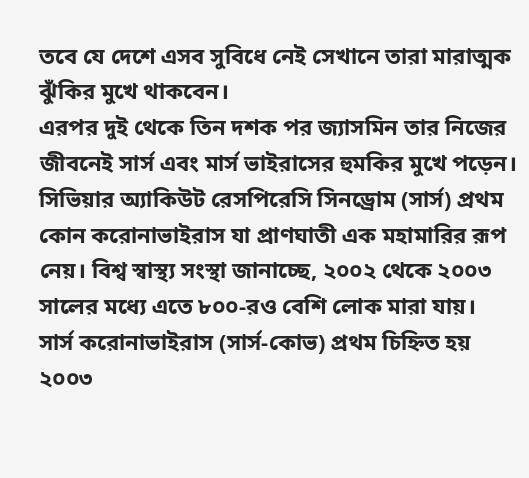তবে যে দেশে এসব সুবিধে নেই সেখানে তারা মারাত্মক ঝুঁকির মুখে থাকবেন।
এরপর দুই থেকে তিন দশক পর জ্যাসমিন তার নিজের জীবনেই সার্স এবং মার্স ভাইরাসের হুমকির মুখে পড়েন।
সিভিয়ার অ্যাকিউট রেসপিরেসি সিনড্রোম (সার্স) প্রথম কোন করোনাভাইরাস যা প্রাণঘাতী এক মহামারির রূপ নেয়। বিশ্ব স্বাস্থ্য সংস্থা জানাচ্ছে, ২০০২ থেকে ২০০৩ সালের মধ্যে এতে ৮০০-রও বেশি লোক মারা যায়।
সার্স করোনাভাইরাস (সার্স-কোভ) প্রথম চিহ্নিত হয় ২০০৩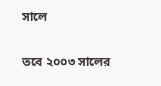সালে

তবে ২০০৩ সালের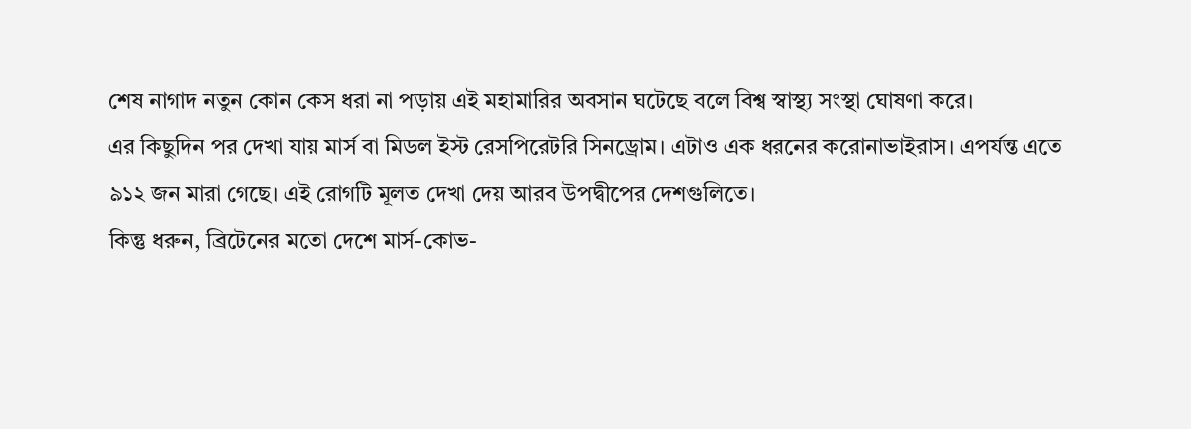শেষ নাগাদ নতুন কোন কেস ধরা না পড়ায় এই মহামারির অবসান ঘটেছে বলে বিশ্ব স্বাস্থ্য সংস্থা ঘোষণা করে।
এর কিছুদিন পর দেখা যায় মার্স বা মিডল ইস্ট রেসপিরেটরি সিনড্রোম। এটাও এক ধরনের করোনাভাইরাস। এপর্যন্ত এতে ৯১২ জন মারা গেছে। এই রোগটি মূলত দেখা দেয় আরব উপদ্বীপের দেশগুলিতে।
কিন্তু ধরুন, ব্রিটেনের মতো দেশে মার্স-কোভ-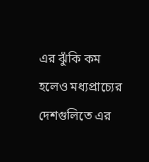এর ঝুঁকি কম হলেও মধ্যপ্রাচ্যের দেশগুলিতে এর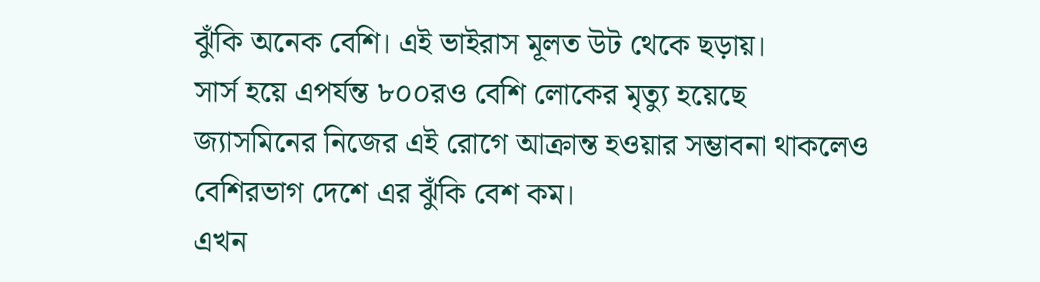ঝুঁকি অনেক বেশি। এই ভাইরাস মূলত উট থেকে ছড়ায়।
সার্স হয়ে এপর্যন্ত ৮০০রও বেশি লোকের মৃত্যু হয়েছে
জ্যাসমিনের নিজের এই রোগে আক্রান্ত হওয়ার সম্ভাবনা থাকলেও বেশিরভাগ দেশে এর ঝুঁকি বেশ কম।
এখন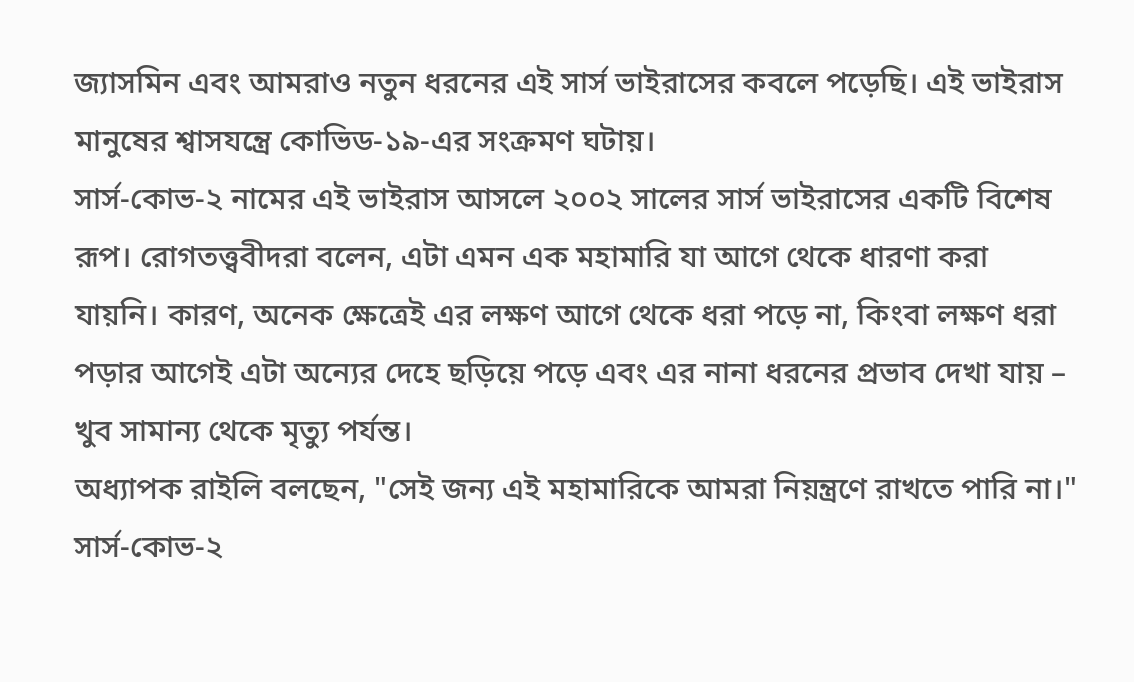জ্যাসমিন এবং আমরাও নতুন ধরনের এই সার্স ভাইরাসের কবলে পড়েছি। এই ভাইরাস মানুষের শ্বাসযন্ত্রে কোভিড-১৯-এর সংক্রমণ ঘটায়।
সার্স-কোভ-২ নামের এই ভাইরাস আসলে ২০০২ সালের সার্স ভাইরাসের একটি বিশেষ রূপ। রোগতত্ত্ববীদরা বলেন, এটা এমন এক মহামারি যা আগে থেকে ধারণা করা যায়নি। কারণ, অনেক ক্ষেত্রেই এর লক্ষণ আগে থেকে ধরা পড়ে না, কিংবা লক্ষণ ধরা পড়ার আগেই এটা অন্যের দেহে ছড়িয়ে পড়ে এবং এর নানা ধরনের প্রভাব দেখা যায় – খুব সামান্য থেকে মৃত্যু পর্যন্ত।
অধ্যাপক রাইলি বলছেন, "সেই জন্য এই মহামারিকে আমরা নিয়ন্ত্রণে রাখতে পারি না।"
সার্স-কোভ-২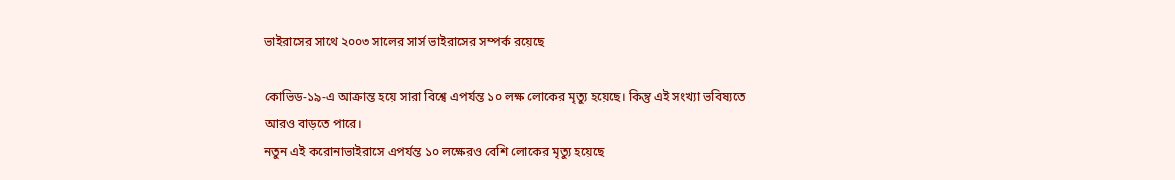ভাইরাসের সাথে ২০০৩ সালের সার্স ভাইরাসের সম্পর্ক রয়েছে

কোভিড-১৯-এ আক্রান্ত হয়ে সারা বিশ্বে এপর্যন্ত ১০ লক্ষ লোকের মৃত্যু হয়েছে। কিন্তু এই সংখ্যা ভবিষ্যতে আরও বাড়তে পারে।
নতুন এই করোনাভাইরাসে এপর্যন্ত ১০ লক্ষেরও বেশি লোকের মৃত্যু হয়েছে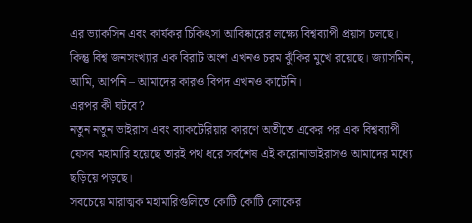এর ভ্যাকসিন এবং কার্যকর চিকিৎসা আবিষ্কারের লক্ষ্যে বিশ্বব্যাপী প্রয়াস চলছে। কিন্তু বিশ্ব জনসংখ্যার এক বিরাট অংশ এখনও চরম ঝুঁকির মুখে রয়েছে। জ্যাসমিন, আমি, আপনি – আমাদের কারও বিপদ এখনও কাটেনি।
এরপর কী ঘটবে?
নতুন নতুন ভাইরাস এবং ব্যাকটেরিয়ার কারণে অতীতে একের পর এক বিশ্বব্যাপী যেসব মহামারি হয়েছে তারই পথ ধরে সর্বশেষ এই করোনাভাইরাসও আমাদের মধ্যে ছড়িয়ে পড়ছে।
সবচেয়ে মারাত্মক মহামারিগুলিতে কোটি কোটি লোকের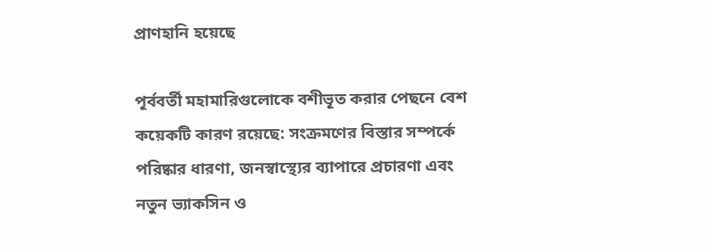প্রাণহানি হয়েছে

পূর্ববর্তী মহামারিগুলোকে বশীভূত করার পেছনে বেশ কয়েকটি কারণ রয়েছে: সংক্রমণের বিস্তার সম্পর্কে পরিষ্কার ধারণা, জনস্বাস্থ্যের ব্যাপারে প্রচারণা এবং নতুন ভ্যাকসিন ও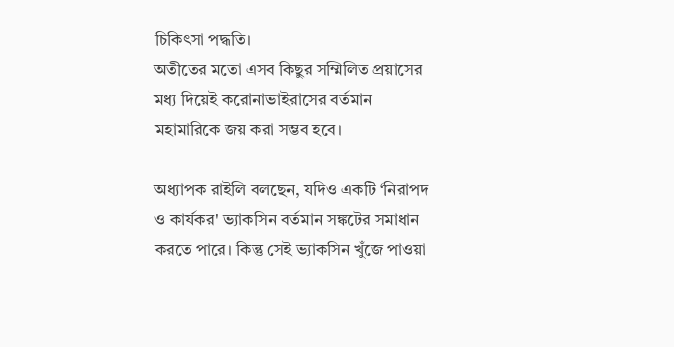চিকিৎসা পদ্ধতি।
অতীতের মতো এসব কিছুর সম্মিলিত প্রয়াসের মধ্য দিয়েই করোনাভাইরাসের বর্তমান মহামারিকে জয় করা সম্ভব হবে।

অধ্যাপক রাইলি বলছেন, যদিও একটি ‘নিরাপদ ও কার্যকর' ভ্যাকসিন বর্তমান সঙ্কটের সমাধান করতে পারে। কিন্তু সেই ভ্যাকসিন খুঁজে পাওয়া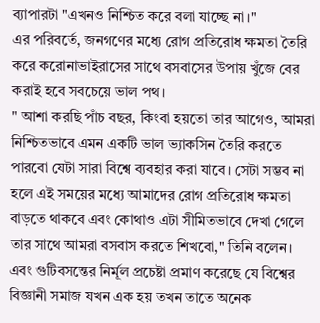ব্যাপারটা "এখনও নিশ্চিত করে বলা যাচ্ছে না।"
এর পরিবর্তে, জনগণের মধ্যে রোগ প্রতিরোধ ক্ষমতা তৈরি করে করোনাভাইরাসের সাথে বসবাসের উপায় খুঁজে বের করাই হবে সবচেয়ে ভাল পথ।
" আশা করছি পাঁচ বছর, কিংবা হয়তো তার আগেও, আমরা নিশ্চিতভাবে এমন একটি ভাল ভ্যাকসিন তৈরি করতে পারবো যেটা সারা বিশ্বে ব্যবহার করা যাবে। সেটা সম্ভব না হলে এই সময়ের মধ্যে আমাদের রোগ প্রতিরোধ ক্ষমতা বাড়তে থাকবে এবং কোথাও এটা সীমিতভাবে দেখা গেলে তার সাথে আমরা বসবাস করতে শিখবো," তিনি বলেন।
এবং গুটিবসন্তের নির্মূল প্রচেষ্টা প্রমাণ করেছে যে বিশ্বের বিজ্ঞানী সমাজ যখন এক হয় তখন তাতে অনেক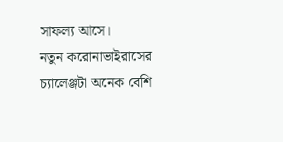সাফল্য আসে।
নতুন করোনাভাইরাসের চ্যালেঞ্জটা অনেক বেশি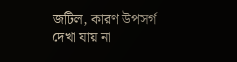জটিল, কারণ উপসর্গ দেখা যায় না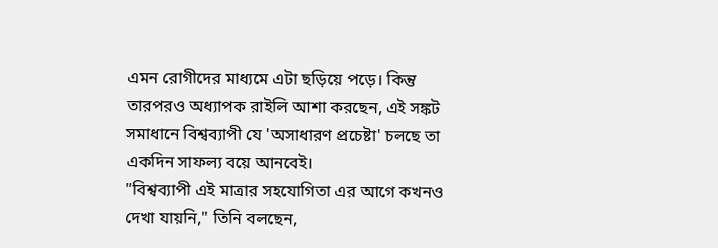এমন রোগীদের মাধ্যমে এটা ছড়িয়ে পড়ে। কিন্তু তারপরও অধ্যাপক রাইলি আশা করছেন, এই সঙ্কট সমাধানে বিশ্বব্যাপী যে 'অসাধারণ প্রচেষ্টা' চলছে তা একদিন সাফল্য বয়ে আনবেই।
"বিশ্বব্যাপী এই মাত্রার সহযোগিতা এর আগে কখনও দেখা যায়নি," তিনি বলছেন,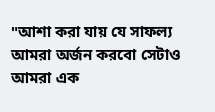"আশা করা যায় যে সাফল্য আমরা অর্জন করবো সেটাও আমরা এক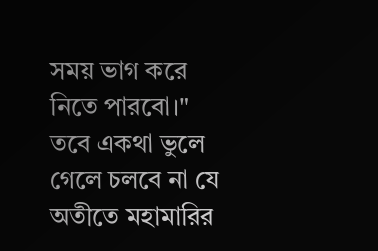সময় ভাগ করে নিতে পারবো।"
তবে একথা ভুলে গেলে চলবে না যে অতীতে মহামারির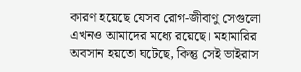কারণ হয়েছে যেসব রোগ-জীবাণু সেগুলো এখনও আমাদের মধ্যে রয়েছে। মহামারির অবসান হয়তো ঘটেছে, কিন্তু সেই ভাইরাস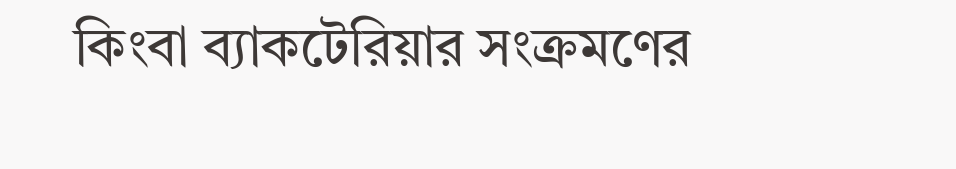কিংবা ব্যাকটেরিয়ার সংক্রমণের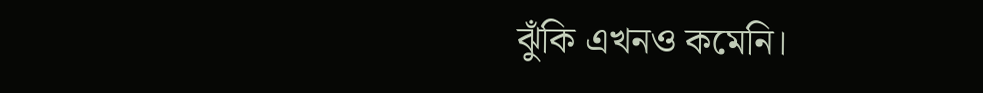ঝুঁকি এখনও কমেনি।